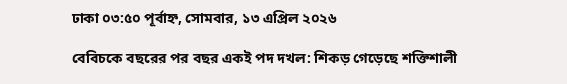ঢাকা ০৩:৫০ পূর্বাহ্ন, সোমবার, ১৩ এপ্রিল ২০২৬

বেবিচকে বছরের পর বছর একই পদ দখল: শিকড় গেড়েছে শক্তিশালী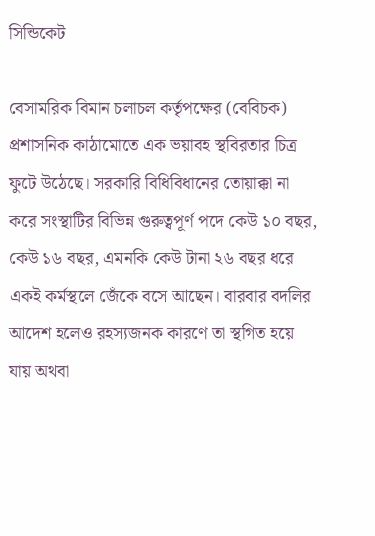সিন্ডিকেট

বেসামরিক বিমান চলাচল কর্তৃপক্ষের (বেবিচক) প্রশাসনিক কাঠামোতে এক ভয়াবহ স্থবিরতার চিত্র ফুটে উঠেছে। সরকারি বিধিবিধানের তোয়াক্কা না করে সংস্থাটির বিভিন্ন গুরুত্বপূর্ণ পদে কেউ ১০ বছর, কেউ ১৬ বছর, এমনকি কেউ টানা ২৬ বছর ধরে একই কর্মস্থলে জেঁকে বসে আছেন। বারবার বদলির আদেশ হলেও রহস্যজনক কারণে তা স্থগিত হয়ে যায় অথবা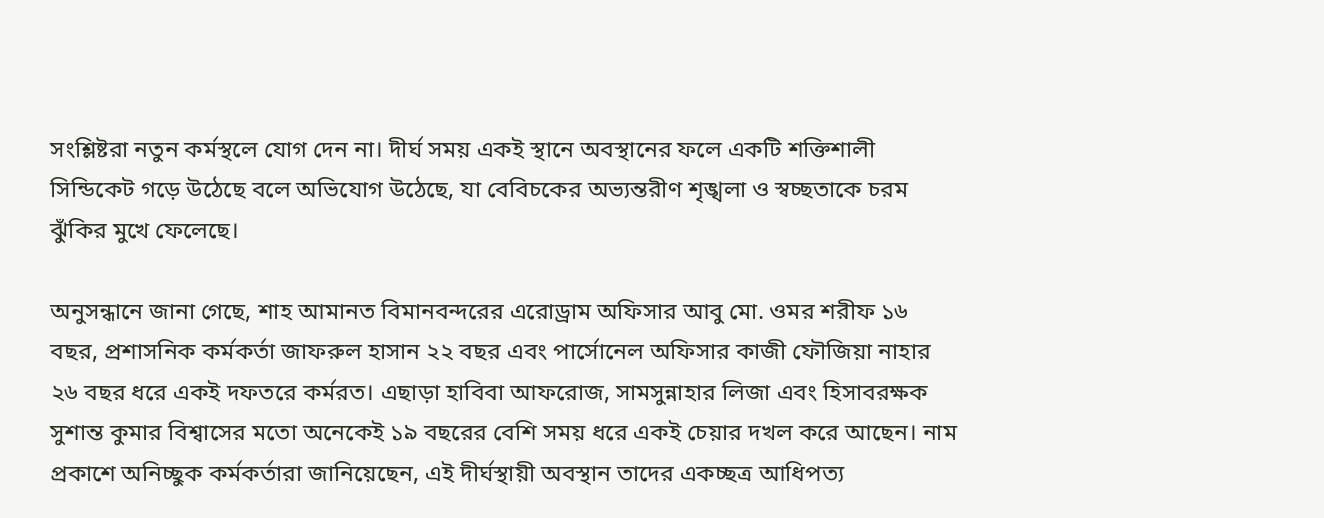সংশ্লিষ্টরা নতুন কর্মস্থলে যোগ দেন না। দীর্ঘ সময় একই স্থানে অবস্থানের ফলে একটি শক্তিশালী সিন্ডিকেট গড়ে উঠেছে বলে অভিযোগ উঠেছে, যা বেবিচকের অভ্যন্তরীণ শৃঙ্খলা ও স্বচ্ছতাকে চরম ঝুঁকির মুখে ফেলেছে।

অনুসন্ধানে জানা গেছে, শাহ আমানত বিমানবন্দরের এরোড্রাম অফিসার আবু মো. ওমর শরীফ ১৬ বছর, প্রশাসনিক কর্মকর্তা জাফরুল হাসান ২২ বছর এবং পার্সোনেল অফিসার কাজী ফৌজিয়া নাহার ২৬ বছর ধরে একই দফতরে কর্মরত। এছাড়া হাবিবা আফরোজ, সামসুন্নাহার লিজা এবং হিসাবরক্ষক সুশান্ত কুমার বিশ্বাসের মতো অনেকেই ১৯ বছরের বেশি সময় ধরে একই চেয়ার দখল করে আছেন। নাম প্রকাশে অনিচ্ছুক কর্মকর্তারা জানিয়েছেন, এই দীর্ঘস্থায়ী অবস্থান তাদের একচ্ছত্র আধিপত্য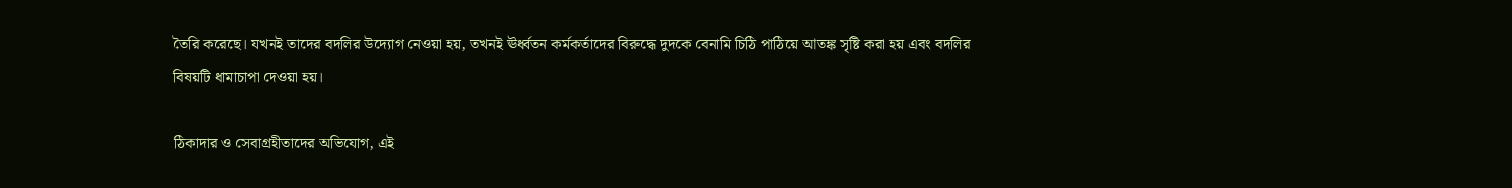তৈরি করেছে। যখনই তাদের বদলির উদ্যোগ নেওয়া হয়, তখনই ঊর্ধ্বতন কর্মকর্তাদের বিরুদ্ধে দুদকে বেনামি চিঠি পাঠিয়ে আতঙ্ক সৃষ্টি করা হয় এবং বদলির বিষয়টি ধামাচাপা দেওয়া হয়।

ঠিকাদার ও সেবাগ্রহীতাদের অভিযোগ, এই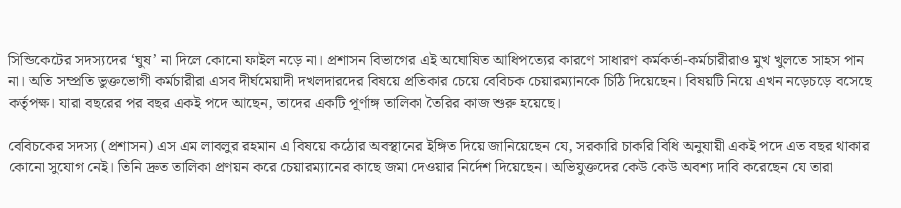সিন্ডিকেটের সদস্যদের ‘ঘুষ’ না দিলে কোনো ফাইল নড়ে না। প্রশাসন বিভাগের এই অঘোষিত আধিপত্যের কারণে সাধারণ কর্মকর্তা-কর্মচারীরাও মুখ খুলতে সাহস পান না। অতি সম্প্রতি ভুক্তভোগী কর্মচারীরা এসব দীর্ঘমেয়াদী দখলদারদের বিষয়ে প্রতিকার চেয়ে বেবিচক চেয়ারম্যানকে চিঠি দিয়েছেন। বিষয়টি নিয়ে এখন নড়েচড়ে বসেছে কর্তৃপক্ষ। যারা বছরের পর বছর একই পদে আছেন, তাদের একটি পূর্ণাঙ্গ তালিকা তৈরির কাজ শুরু হয়েছে।

বেবিচকের সদস্য (প্রশাসন) এস এম লাবলুর রহমান এ বিষয়ে কঠোর অবস্থানের ইঙ্গিত দিয়ে জানিয়েছেন যে, সরকারি চাকরি বিধি অনুযায়ী একই পদে এত বছর থাকার কোনো সুযোগ নেই। তিনি দ্রুত তালিকা প্রণয়ন করে চেয়ারম্যানের কাছে জমা দেওয়ার নির্দেশ দিয়েছেন। অভিযুক্তদের কেউ কেউ অবশ্য দাবি করেছেন যে তারা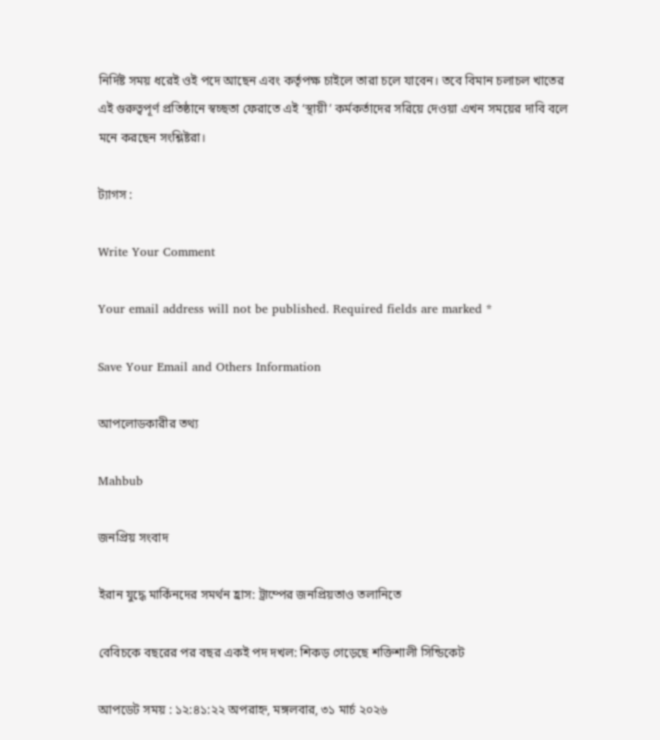নির্দিষ্ট সময় ধরেই ওই পদে আছেন এবং কর্তৃপক্ষ চাইলে তারা চলে যাবেন। তবে বিমান চলাচল খাতের এই গুরুত্বপূর্ণ প্রতিষ্ঠানে স্বচ্ছতা ফেরাতে এই ‘স্থায়ী’ কর্মকর্তাদের সরিয়ে দেওয়া এখন সময়ের দাবি বলে মনে করছেন সংশ্লিষ্টরা।

ট্যাগস :

Write Your Comment

Your email address will not be published. Required fields are marked *

Save Your Email and Others Information

আপলোডকারীর তথ্য

Mahbub

জনপ্রিয় সংবাদ

ইরান যুদ্ধে মার্কিনদের সমর্থন হ্রাস: ট্রাম্পের জনপ্রিয়তাও তলানিতে

বেবিচকে বছরের পর বছর একই পদ দখল: শিকড় গেড়েছে শক্তিশালী সিন্ডিকেট

আপডেট সময় : ১২:৪১:২২ অপরাহ্ন, মঙ্গলবার, ৩১ মার্চ ২০২৬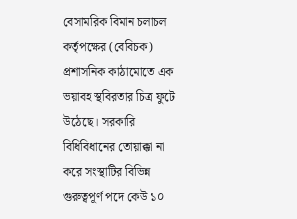বেসামরিক বিমান চলাচল কর্তৃপক্ষের (বেবিচক) প্রশাসনিক কাঠামোতে এক ভয়াবহ স্থবিরতার চিত্র ফুটে উঠেছে। সরকারি বিধিবিধানের তোয়াক্কা না করে সংস্থাটির বিভিন্ন গুরুত্বপূর্ণ পদে কেউ ১০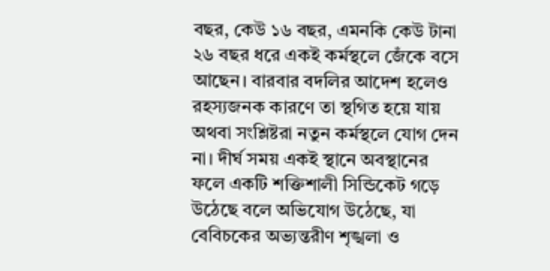বছর, কেউ ১৬ বছর, এমনকি কেউ টানা ২৬ বছর ধরে একই কর্মস্থলে জেঁকে বসে আছেন। বারবার বদলির আদেশ হলেও রহস্যজনক কারণে তা স্থগিত হয়ে যায় অথবা সংশ্লিষ্টরা নতুন কর্মস্থলে যোগ দেন না। দীর্ঘ সময় একই স্থানে অবস্থানের ফলে একটি শক্তিশালী সিন্ডিকেট গড়ে উঠেছে বলে অভিযোগ উঠেছে, যা বেবিচকের অভ্যন্তরীণ শৃঙ্খলা ও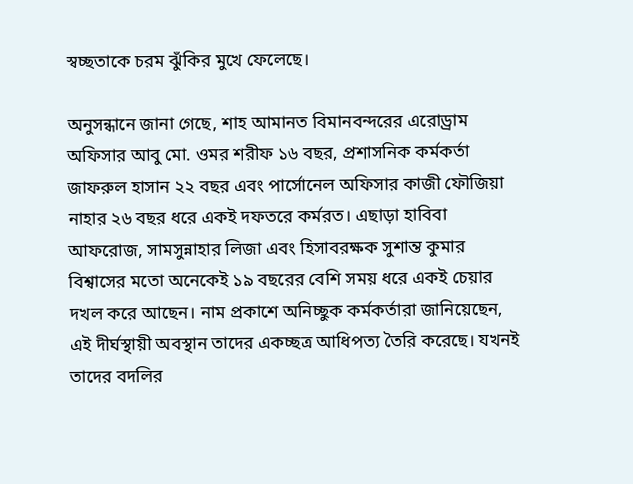স্বচ্ছতাকে চরম ঝুঁকির মুখে ফেলেছে।

অনুসন্ধানে জানা গেছে, শাহ আমানত বিমানবন্দরের এরোড্রাম অফিসার আবু মো. ওমর শরীফ ১৬ বছর, প্রশাসনিক কর্মকর্তা জাফরুল হাসান ২২ বছর এবং পার্সোনেল অফিসার কাজী ফৌজিয়া নাহার ২৬ বছর ধরে একই দফতরে কর্মরত। এছাড়া হাবিবা আফরোজ, সামসুন্নাহার লিজা এবং হিসাবরক্ষক সুশান্ত কুমার বিশ্বাসের মতো অনেকেই ১৯ বছরের বেশি সময় ধরে একই চেয়ার দখল করে আছেন। নাম প্রকাশে অনিচ্ছুক কর্মকর্তারা জানিয়েছেন, এই দীর্ঘস্থায়ী অবস্থান তাদের একচ্ছত্র আধিপত্য তৈরি করেছে। যখনই তাদের বদলির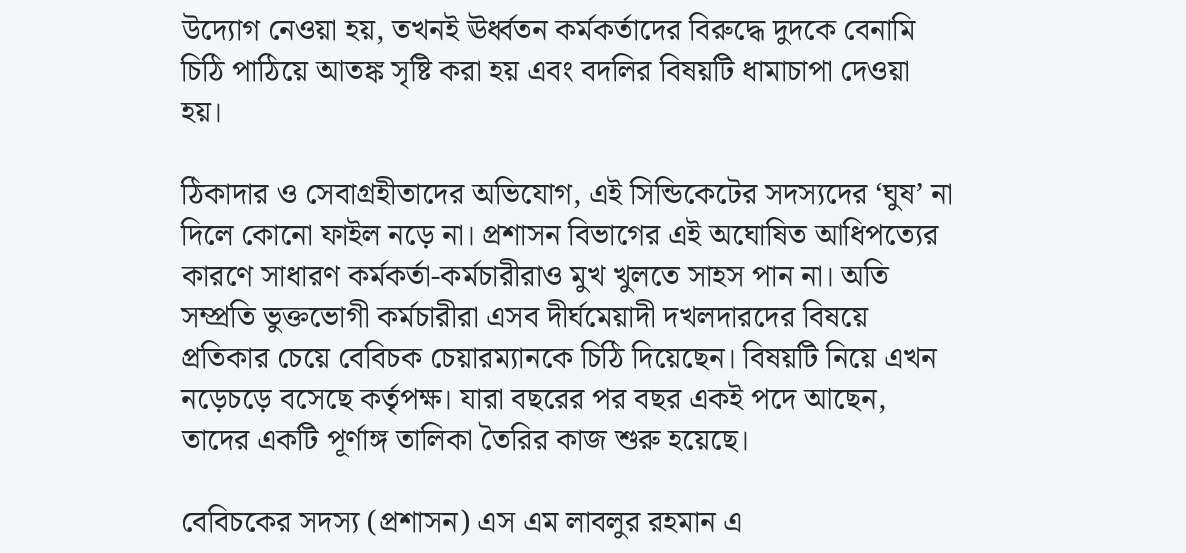উদ্যোগ নেওয়া হয়, তখনই ঊর্ধ্বতন কর্মকর্তাদের বিরুদ্ধে দুদকে বেনামি চিঠি পাঠিয়ে আতঙ্ক সৃষ্টি করা হয় এবং বদলির বিষয়টি ধামাচাপা দেওয়া হয়।

ঠিকাদার ও সেবাগ্রহীতাদের অভিযোগ, এই সিন্ডিকেটের সদস্যদের ‘ঘুষ’ না দিলে কোনো ফাইল নড়ে না। প্রশাসন বিভাগের এই অঘোষিত আধিপত্যের কারণে সাধারণ কর্মকর্তা-কর্মচারীরাও মুখ খুলতে সাহস পান না। অতি সম্প্রতি ভুক্তভোগী কর্মচারীরা এসব দীর্ঘমেয়াদী দখলদারদের বিষয়ে প্রতিকার চেয়ে বেবিচক চেয়ারম্যানকে চিঠি দিয়েছেন। বিষয়টি নিয়ে এখন নড়েচড়ে বসেছে কর্তৃপক্ষ। যারা বছরের পর বছর একই পদে আছেন, তাদের একটি পূর্ণাঙ্গ তালিকা তৈরির কাজ শুরু হয়েছে।

বেবিচকের সদস্য (প্রশাসন) এস এম লাবলুর রহমান এ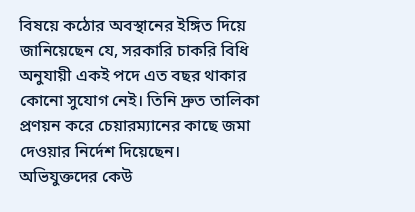বিষয়ে কঠোর অবস্থানের ইঙ্গিত দিয়ে জানিয়েছেন যে, সরকারি চাকরি বিধি অনুযায়ী একই পদে এত বছর থাকার কোনো সুযোগ নেই। তিনি দ্রুত তালিকা প্রণয়ন করে চেয়ারম্যানের কাছে জমা দেওয়ার নির্দেশ দিয়েছেন। অভিযুক্তদের কেউ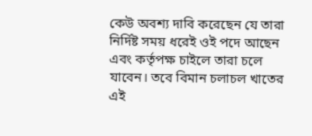কেউ অবশ্য দাবি করেছেন যে তারা নির্দিষ্ট সময় ধরেই ওই পদে আছেন এবং কর্তৃপক্ষ চাইলে তারা চলে যাবেন। তবে বিমান চলাচল খাতের এই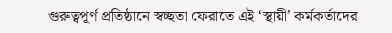গুরুত্বপূর্ণ প্রতিষ্ঠানে স্বচ্ছতা ফেরাতে এই ‘স্থায়ী’ কর্মকর্তাদের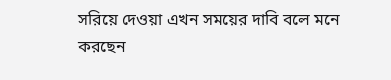সরিয়ে দেওয়া এখন সময়ের দাবি বলে মনে করছেন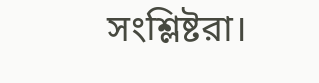সংশ্লিষ্টরা।